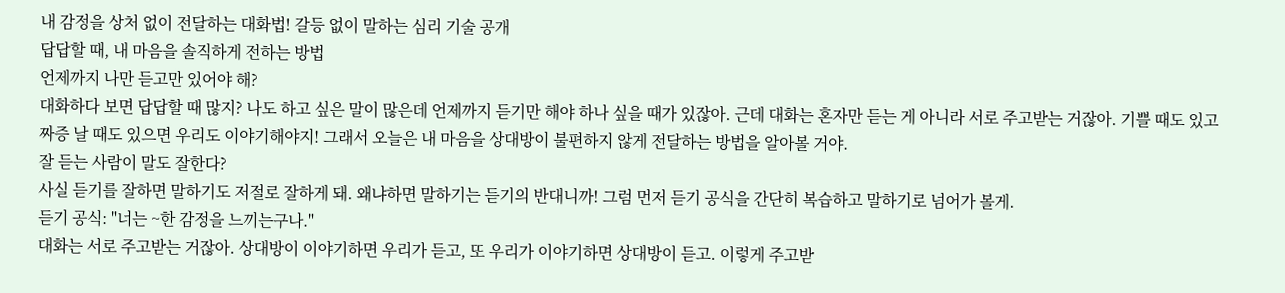내 감정을 상처 없이 전달하는 대화법! 갈등 없이 말하는 심리 기술 공개
답답할 때, 내 마음을 솔직하게 전하는 방법
언제까지 나만 듣고만 있어야 해?
대화하다 보면 답답할 때 많지? 나도 하고 싶은 말이 많은데 언제까지 듣기만 해야 하나 싶을 때가 있잖아. 근데 대화는 혼자만 듣는 게 아니라 서로 주고받는 거잖아. 기쁠 때도 있고 짜증 날 때도 있으면 우리도 이야기해야지! 그래서 오늘은 내 마음을 상대방이 불편하지 않게 전달하는 방법을 알아볼 거야.
잘 듣는 사람이 말도 잘한다?
사실 듣기를 잘하면 말하기도 저절로 잘하게 돼. 왜냐하면 말하기는 듣기의 반대니까! 그럼 먼저 듣기 공식을 간단히 복습하고 말하기로 넘어가 볼게.
듣기 공식: "너는 ~한 감정을 느끼는구나."
대화는 서로 주고받는 거잖아. 상대방이 이야기하면 우리가 듣고, 또 우리가 이야기하면 상대방이 듣고. 이렇게 주고받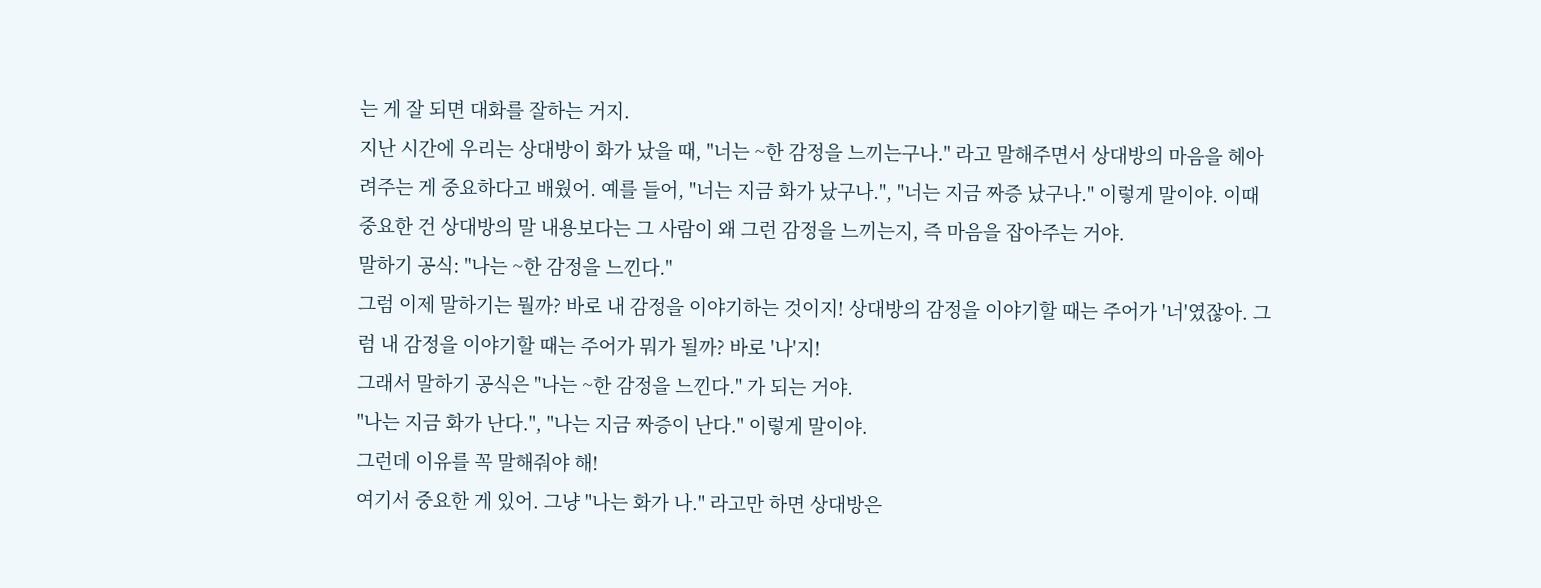는 게 잘 되면 대화를 잘하는 거지.
지난 시간에 우리는 상대방이 화가 났을 때, "너는 ~한 감정을 느끼는구나." 라고 말해주면서 상대방의 마음을 헤아려주는 게 중요하다고 배웠어. 예를 들어, "너는 지금 화가 났구나.", "너는 지금 짜증 났구나." 이렇게 말이야. 이때 중요한 건 상대방의 말 내용보다는 그 사람이 왜 그런 감정을 느끼는지, 즉 마음을 잡아주는 거야.
말하기 공식: "나는 ~한 감정을 느낀다."
그럼 이제 말하기는 뭘까? 바로 내 감정을 이야기하는 것이지! 상대방의 감정을 이야기할 때는 주어가 '너'였잖아. 그럼 내 감정을 이야기할 때는 주어가 뭐가 될까? 바로 '나'지!
그래서 말하기 공식은 "나는 ~한 감정을 느낀다." 가 되는 거야.
"나는 지금 화가 난다.", "나는 지금 짜증이 난다." 이렇게 말이야.
그런데 이유를 꼭 말해줘야 해!
여기서 중요한 게 있어. 그냥 "나는 화가 나." 라고만 하면 상대방은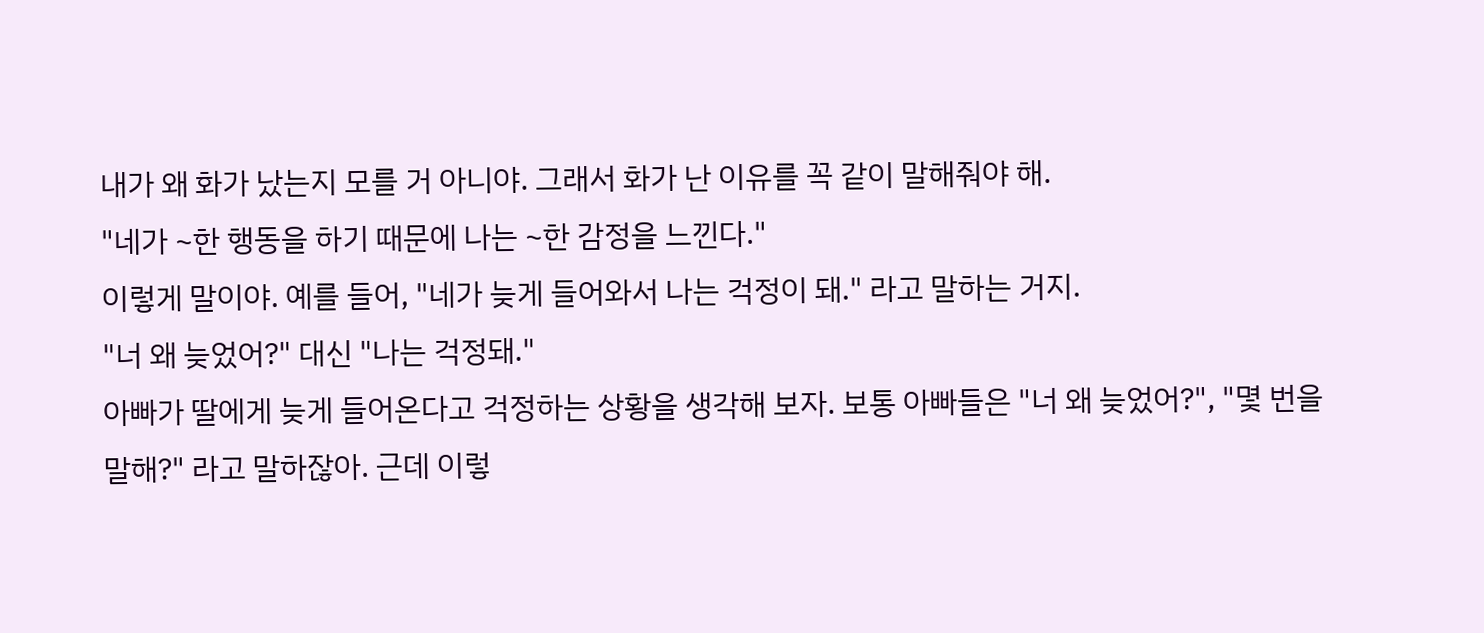내가 왜 화가 났는지 모를 거 아니야. 그래서 화가 난 이유를 꼭 같이 말해줘야 해.
"네가 ~한 행동을 하기 때문에 나는 ~한 감정을 느낀다."
이렇게 말이야. 예를 들어, "네가 늦게 들어와서 나는 걱정이 돼." 라고 말하는 거지.
"너 왜 늦었어?" 대신 "나는 걱정돼."
아빠가 딸에게 늦게 들어온다고 걱정하는 상황을 생각해 보자. 보통 아빠들은 "너 왜 늦었어?", "몇 번을 말해?" 라고 말하잖아. 근데 이렇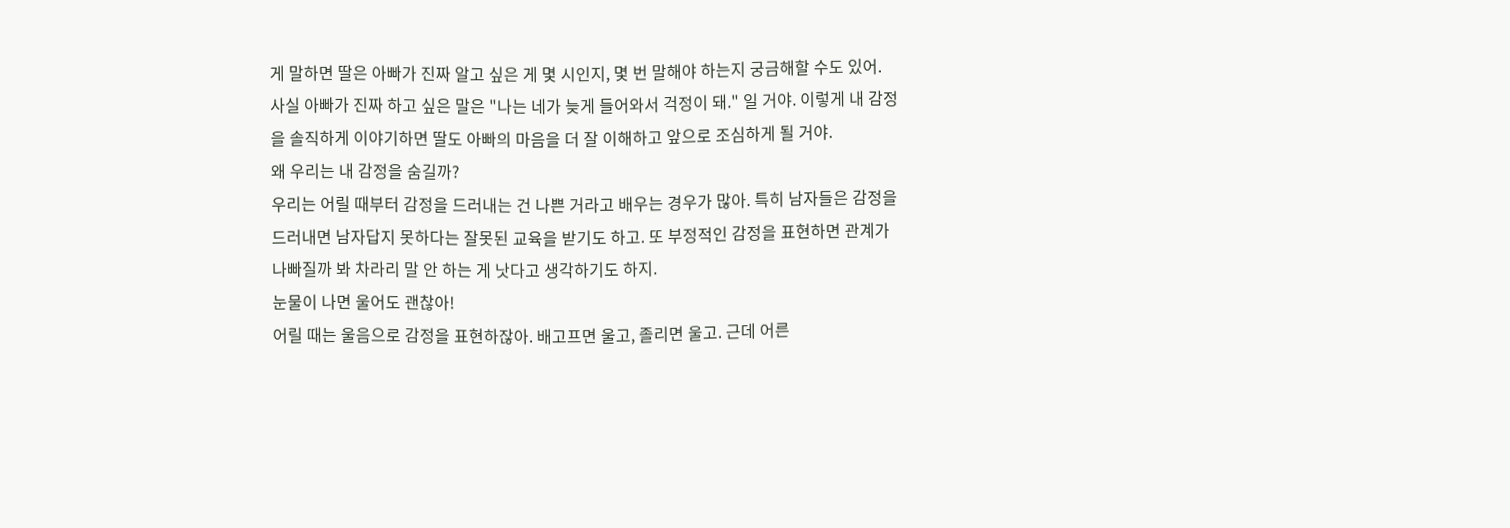게 말하면 딸은 아빠가 진짜 알고 싶은 게 몇 시인지, 몇 번 말해야 하는지 궁금해할 수도 있어.
사실 아빠가 진짜 하고 싶은 말은 "나는 네가 늦게 들어와서 걱정이 돼." 일 거야. 이렇게 내 감정을 솔직하게 이야기하면 딸도 아빠의 마음을 더 잘 이해하고 앞으로 조심하게 될 거야.
왜 우리는 내 감정을 숨길까?
우리는 어릴 때부터 감정을 드러내는 건 나쁜 거라고 배우는 경우가 많아. 특히 남자들은 감정을 드러내면 남자답지 못하다는 잘못된 교육을 받기도 하고. 또 부정적인 감정을 표현하면 관계가 나빠질까 봐 차라리 말 안 하는 게 낫다고 생각하기도 하지.
눈물이 나면 울어도 괜찮아!
어릴 때는 울음으로 감정을 표현하잖아. 배고프면 울고, 졸리면 울고. 근데 어른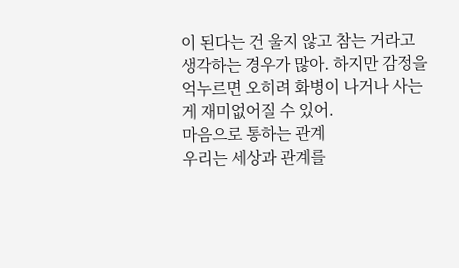이 된다는 건 울지 않고 참는 거라고 생각하는 경우가 많아. 하지만 감정을 억누르면 오히려 화병이 나거나 사는 게 재미없어질 수 있어.
마음으로 통하는 관계
우리는 세상과 관계를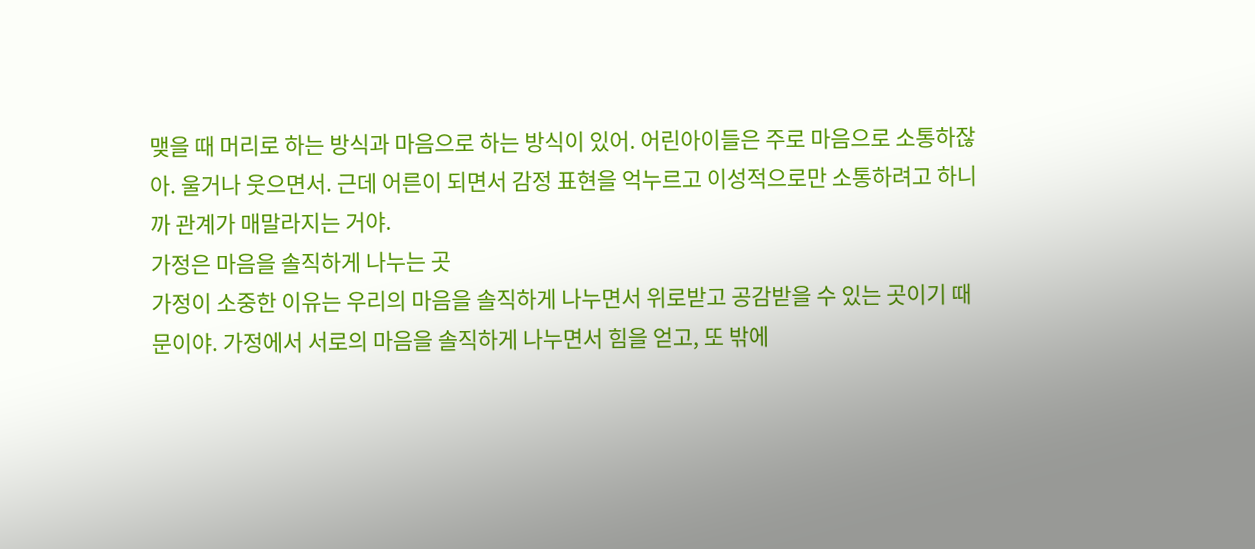맺을 때 머리로 하는 방식과 마음으로 하는 방식이 있어. 어린아이들은 주로 마음으로 소통하잖아. 울거나 웃으면서. 근데 어른이 되면서 감정 표현을 억누르고 이성적으로만 소통하려고 하니까 관계가 매말라지는 거야.
가정은 마음을 솔직하게 나누는 곳
가정이 소중한 이유는 우리의 마음을 솔직하게 나누면서 위로받고 공감받을 수 있는 곳이기 때문이야. 가정에서 서로의 마음을 솔직하게 나누면서 힘을 얻고, 또 밖에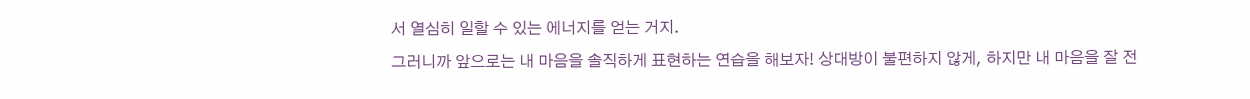서 열심히 일할 수 있는 에너지를 얻는 거지.
그러니까 앞으로는 내 마음을 솔직하게 표현하는 연습을 해보자! 상대방이 불편하지 않게, 하지만 내 마음을 잘 전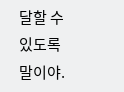달할 수 있도록 말이야.